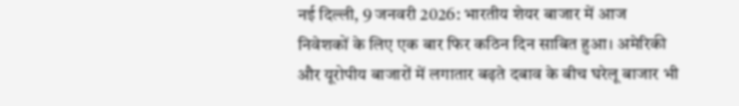नई दिल्ली, 9 जनवरी 2026: भारतीय शेयर बाजार में आज निवेशकों के लिए एक बार फिर कठिन दिन साबित हुआ। अमेरिकी और यूरोपीय बाजारों में लगातार बढ़ते दबाव के बीच घरेलू बाजार भी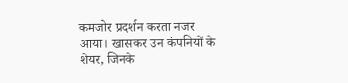कमजोर प्रदर्शन करता नजर आया। खासकर उन कंपनियों के शेयर, जिनके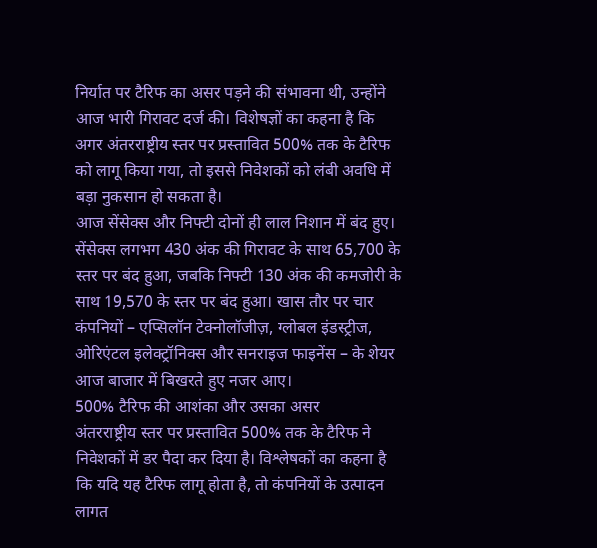निर्यात पर टैरिफ का असर पड़ने की संभावना थी, उन्होंने आज भारी गिरावट दर्ज की। विशेषज्ञों का कहना है कि अगर अंतरराष्ट्रीय स्तर पर प्रस्तावित 500% तक के टैरिफ को लागू किया गया, तो इससे निवेशकों को लंबी अवधि में बड़ा नुकसान हो सकता है।
आज सेंसेक्स और निफ्टी दोनों ही लाल निशान में बंद हुए। सेंसेक्स लगभग 430 अंक की गिरावट के साथ 65,700 के स्तर पर बंद हुआ, जबकि निफ्टी 130 अंक की कमजोरी के साथ 19,570 के स्तर पर बंद हुआ। खास तौर पर चार कंपनियों – एप्सिलॉन टेक्नोलॉजीज़, ग्लोबल इंडस्ट्रीज, ओरिएंटल इलेक्ट्रॉनिक्स और सनराइज फाइनेंस – के शेयर आज बाजार में बिखरते हुए नजर आए।
500% टैरिफ की आशंका और उसका असर
अंतरराष्ट्रीय स्तर पर प्रस्तावित 500% तक के टैरिफ ने निवेशकों में डर पैदा कर दिया है। विश्लेषकों का कहना है कि यदि यह टैरिफ लागू होता है, तो कंपनियों के उत्पादन लागत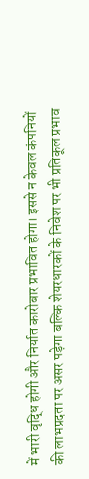में भारी वृद्धि होगी और निर्यात कारोबार प्रभावित होगा। इससे न केवल कंपनियों की लाभप्रदता पर असर पड़ेगा बल्कि शेयरधारकों के निवेश पर भी प्रतिकूल प्रभाव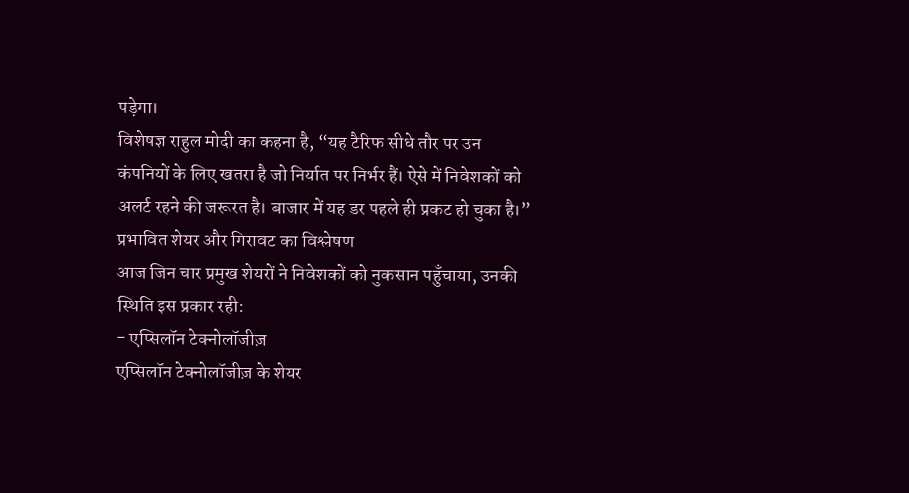पड़ेगा।
विशेषज्ञ राहुल मोदी का कहना है, “यह टैरिफ सीधे तौर पर उन कंपनियों के लिए खतरा है जो निर्यात पर निर्भर हैं। ऐसे में निवेशकों को अलर्ट रहने की जरूरत है। बाजार में यह डर पहले ही प्रकट हो चुका है।”
प्रभावित शेयर और गिरावट का विश्लेषण
आज जिन चार प्रमुख शेयरों ने निवेशकों को नुकसान पहुँचाया, उनकी स्थिति इस प्रकार रही:
- एप्सिलॉन टेक्नोलॉजीज़
एप्सिलॉन टेक्नोलॉजीज़ के शेयर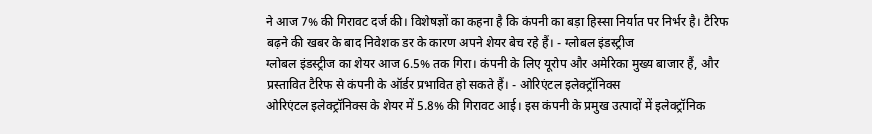ने आज 7% की गिरावट दर्ज की। विशेषज्ञों का कहना है कि कंपनी का बड़ा हिस्सा निर्यात पर निर्भर है। टैरिफ बढ़ने की खबर के बाद निवेशक डर के कारण अपने शेयर बेच रहे हैं। - ग्लोबल इंडस्ट्रीज
ग्लोबल इंडस्ट्रीज का शेयर आज 6.5% तक गिरा। कंपनी के लिए यूरोप और अमेरिका मुख्य बाजार हैं, और प्रस्तावित टैरिफ से कंपनी के ऑर्डर प्रभावित हो सकते हैं। - ओरिएंटल इलेक्ट्रॉनिक्स
ओरिएंटल इलेक्ट्रॉनिक्स के शेयर में 5.8% की गिरावट आई। इस कंपनी के प्रमुख उत्पादों में इलेक्ट्रॉनिक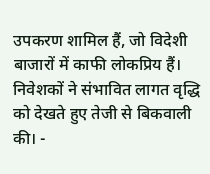उपकरण शामिल हैं, जो विदेशी बाजारों में काफी लोकप्रिय हैं। निवेशकों ने संभावित लागत वृद्धि को देखते हुए तेजी से बिकवाली की। -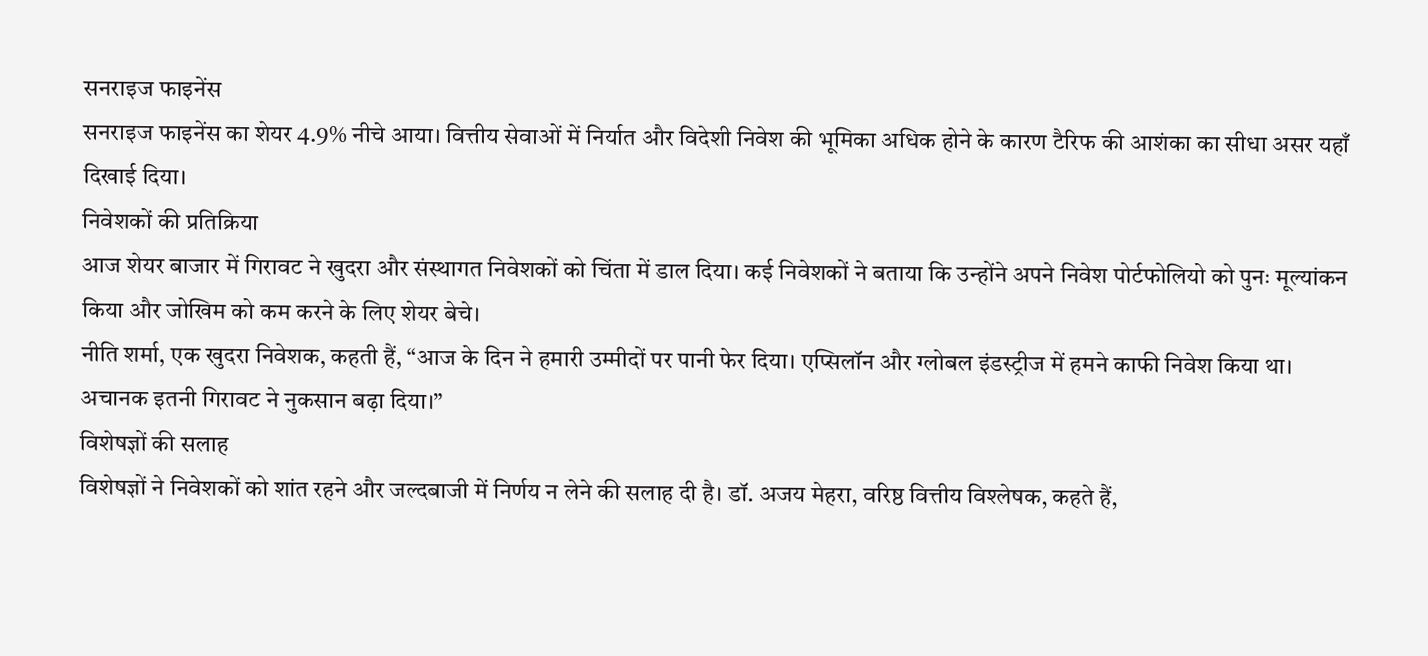सनराइज फाइनेंस
सनराइज फाइनेंस का शेयर 4.9% नीचे आया। वित्तीय सेवाओं में निर्यात और विदेशी निवेश की भूमिका अधिक होने के कारण टैरिफ की आशंका का सीधा असर यहाँ दिखाई दिया।
निवेशकों की प्रतिक्रिया
आज शेयर बाजार में गिरावट ने खुदरा और संस्थागत निवेशकों को चिंता में डाल दिया। कई निवेशकों ने बताया कि उन्होंने अपने निवेश पोर्टफोलियो को पुनः मूल्यांकन किया और जोखिम को कम करने के लिए शेयर बेचे।
नीति शर्मा, एक खुदरा निवेशक, कहती हैं, “आज के दिन ने हमारी उम्मीदों पर पानी फेर दिया। एप्सिलॉन और ग्लोबल इंडस्ट्रीज में हमने काफी निवेश किया था। अचानक इतनी गिरावट ने नुकसान बढ़ा दिया।”
विशेषज्ञों की सलाह
विशेषज्ञों ने निवेशकों को शांत रहने और जल्दबाजी में निर्णय न लेने की सलाह दी है। डॉ. अजय मेहरा, वरिष्ठ वित्तीय विश्लेषक, कहते हैं,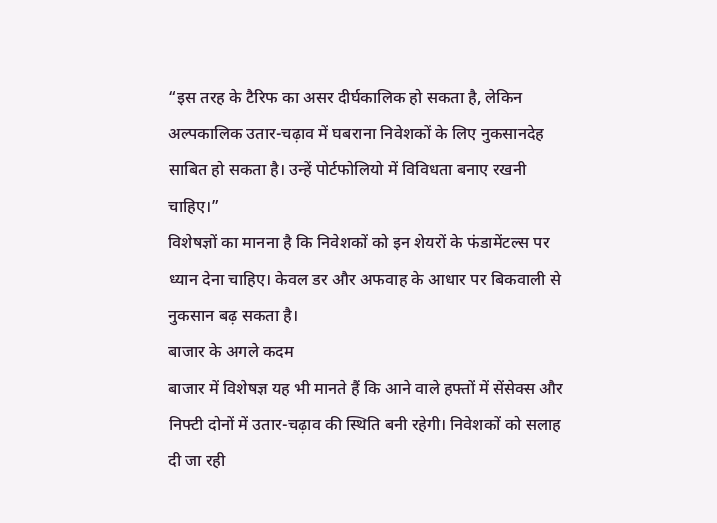“इस तरह के टैरिफ का असर दीर्घकालिक हो सकता है, लेकिन अल्पकालिक उतार-चढ़ाव में घबराना निवेशकों के लिए नुकसानदेह साबित हो सकता है। उन्हें पोर्टफोलियो में विविधता बनाए रखनी चाहिए।”
विशेषज्ञों का मानना है कि निवेशकों को इन शेयरों के फंडामेंटल्स पर ध्यान देना चाहिए। केवल डर और अफवाह के आधार पर बिकवाली से नुकसान बढ़ सकता है।
बाजार के अगले कदम
बाजार में विशेषज्ञ यह भी मानते हैं कि आने वाले हफ्तों में सेंसेक्स और निफ्टी दोनों में उतार-चढ़ाव की स्थिति बनी रहेगी। निवेशकों को सलाह दी जा रही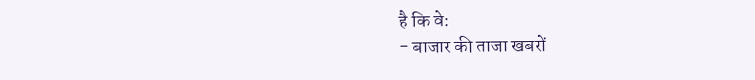है कि वे:
- बाजार की ताजा खबरों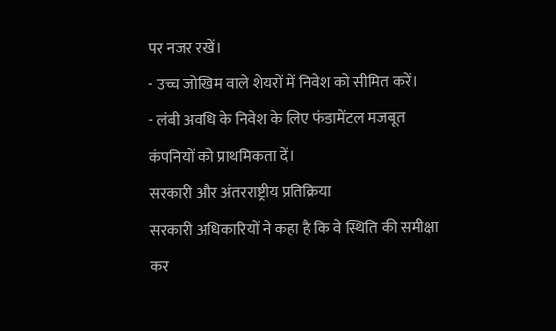पर नजर रखें।
- उच्च जोखिम वाले शेयरों में निवेश को सीमित करें।
- लंबी अवधि के निवेश के लिए फंडामेंटल मजबूत कंपनियों को प्राथमिकता दें।
सरकारी और अंतरराष्ट्रीय प्रतिक्रिया
सरकारी अधिकारियों ने कहा है कि वे स्थिति की समीक्षा कर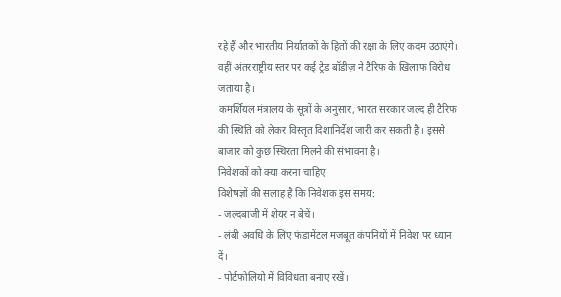रहे हैं और भारतीय निर्यातकों के हितों की रक्षा के लिए कदम उठाएंगे। वहीं अंतरराष्ट्रीय स्तर पर कई ट्रेड बॉडीज़ ने टैरिफ के खिलाफ विरोध जताया है।
कमर्शियल मंत्रालय के सूत्रों के अनुसार, भारत सरकार जल्द ही टैरिफ की स्थिति को लेकर विस्तृत दिशानिर्देश जारी कर सकती है। इससे बाजार को कुछ स्थिरता मिलने की संभावना है।
निवेशकों को क्या करना चाहिए
विशेषज्ञों की सलाह है कि निवेशक इस समय:
- जल्दबाजी में शेयर न बेचें।
- लंबी अवधि के लिए फंडामेंटल मजबूत कंपनियों में निवेश पर ध्यान दें।
- पोर्टफोलियो में विविधता बनाए रखें।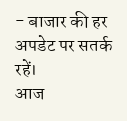- बाजार की हर अपडेट पर सतर्क रहें।
आज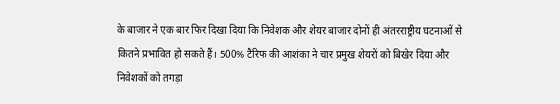के बाजार ने एक बार फिर दिखा दिया कि निवेशक और शेयर बाजार दोनों ही अंतरराष्ट्रीय घटनाओं से कितने प्रभावित हो सकते हैं। 500% टैरिफ की आशंका ने चार प्रमुख शेयरों को बिखेर दिया और निवेशकों को तगड़ा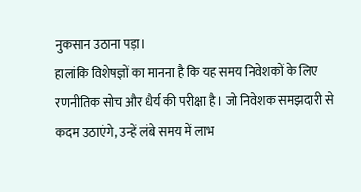नुकसान उठाना पड़ा।
हालांकि विशेषज्ञों का मानना है कि यह समय निवेशकों के लिए रणनीतिक सोच और धैर्य की परीक्षा है। जो निवेशक समझदारी से कदम उठाएंगे, उन्हें लंबे समय में लाभ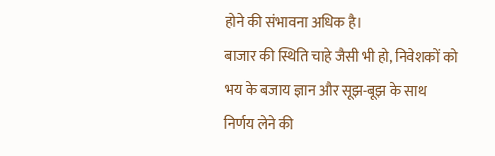होने की संभावना अधिक है।
बाजार की स्थिति चाहे जैसी भी हो, निवेशकों को भय के बजाय ज्ञान और सूझ-बूझ के साथ निर्णय लेने की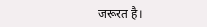जरूरत है।